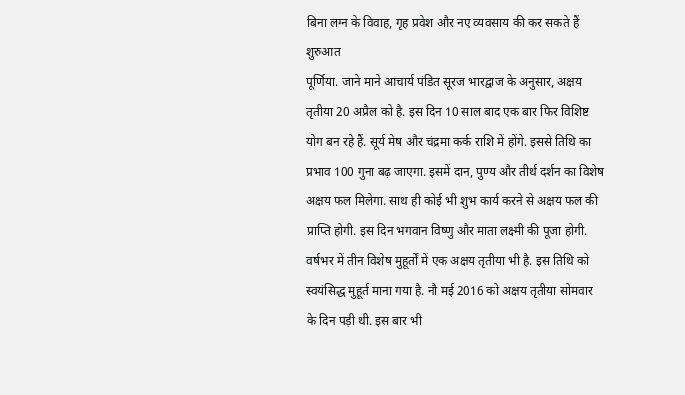बिना लग्न के विवाह, गृह प्रवेश और नए व्यवसाय की कर सकते हैं शुरुआत
पूर्णिया. जाने माने आचार्य पंडित सूरज भारद्वाज के अनुसार, अक्षय तृतीया 20 अप्रैल को है. इस दिन 10 साल बाद एक बार फिर विशिष्ट योग बन रहे हैं. सूर्य मेष और चंद्रमा कर्क राशि में होंगे. इससे तिथि का प्रभाव 100 गुना बढ़ जाएगा. इसमें दान, पुण्य और तीर्थ दर्शन का विशेष अक्षय फल मिलेगा. साथ ही कोई भी शुभ कार्य करने से अक्षय फल की प्राप्ति होगी. इस दिन भगवान विष्णु और माता लक्ष्मी की पूजा होगी. वर्षभर में तीन विशेष मुहूर्तों में एक अक्षय तृतीया भी है. इस तिथि को स्वयंसिद्ध मुहूर्त माना गया है. नौ मई 2016 को अक्षय तृतीया सोमवार के दिन पड़ी थी. इस बार भी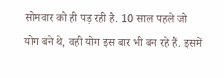सोमवार को ही पड़ रही है. 10 साल पहले जो योग बने थे, वही योग इस बार भी बन रहे हैं. इसमें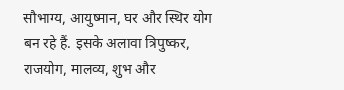सौभाग्य, आयुष्मान, घर और स्थिर योग बन रहे हैं. इसके अलावा त्रिपुष्कर, राजयोग, मालव्य, शुभ और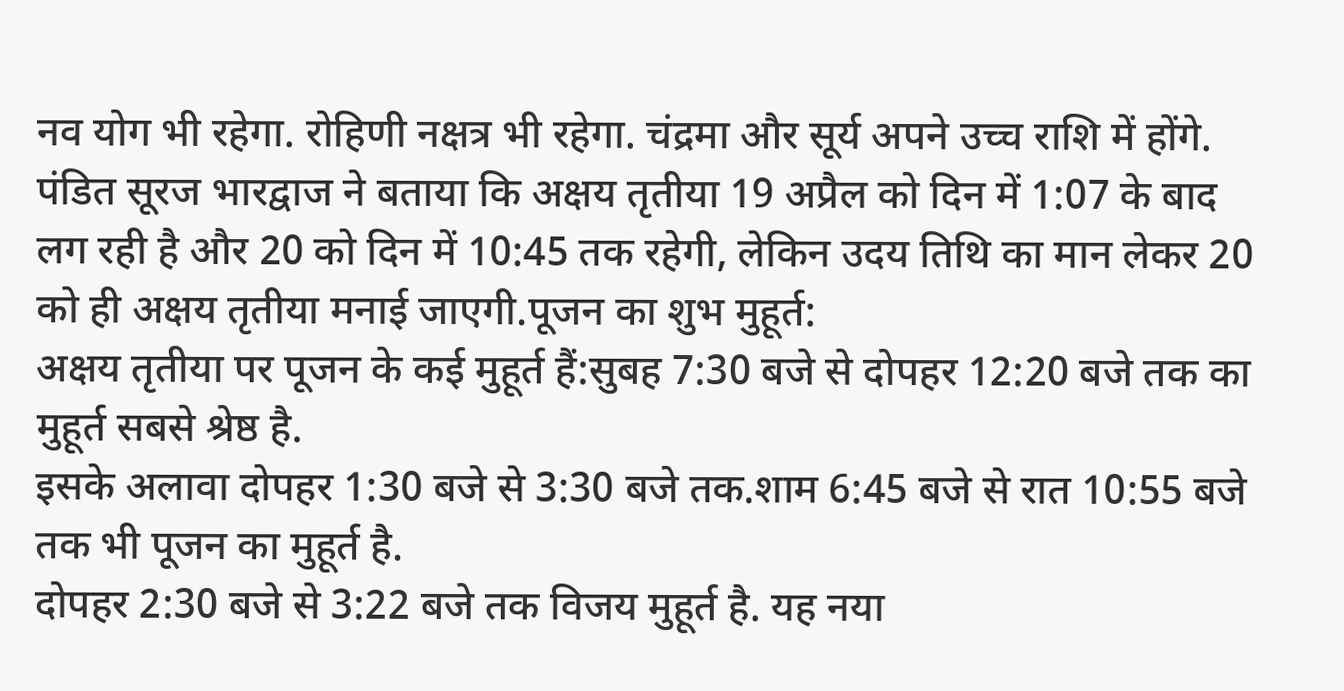नव योग भी रहेगा. रोहिणी नक्षत्र भी रहेगा. चंद्रमा और सूर्य अपने उच्च राशि में होंगे. पंडित सूरज भारद्वाज ने बताया कि अक्षय तृतीया 19 अप्रैल को दिन में 1:07 के बाद लग रही है और 20 को दिन में 10:45 तक रहेगी, लेकिन उदय तिथि का मान लेकर 20 को ही अक्षय तृतीया मनाई जाएगी.पूजन का शुभ मुहूर्त:
अक्षय तृतीया पर पूजन के कई मुहूर्त हैं:सुबह 7:30 बजे से दोपहर 12:20 बजे तक का मुहूर्त सबसे श्रेष्ठ है.
इसके अलावा दोपहर 1:30 बजे से 3:30 बजे तक.शाम 6:45 बजे से रात 10:55 बजे तक भी पूजन का मुहूर्त है.
दोपहर 2:30 बजे से 3:22 बजे तक विजय मुहूर्त है. यह नया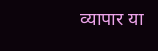व्यापार या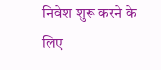निवेश शुरू करने के लिए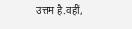उत्तम है.वहीं,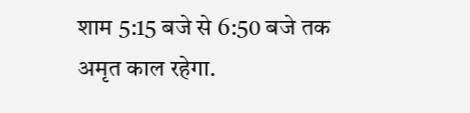शाम 5:15 बजे से 6:50 बजे तक अमृत काल रहेगा.